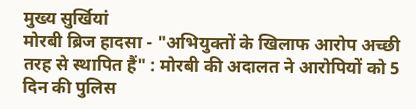मुख्य सुर्खियां
मोरबी ब्रिज हादसा - "अभियुक्तों के खिलाफ आरोप अच्छी तरह से स्थापित हैं" : मोरबी की अदालत ने आरोपियों को 5 दिन की पुलिस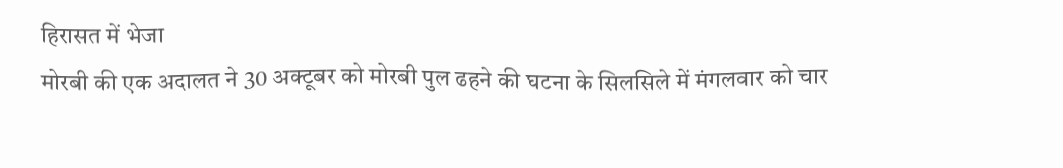हिरासत में भेजा
मोरबी की एक अदालत ने 30 अक्टूबर को मोरबी पुल ढहने की घटना के सिलसिले में मंगलवार को चार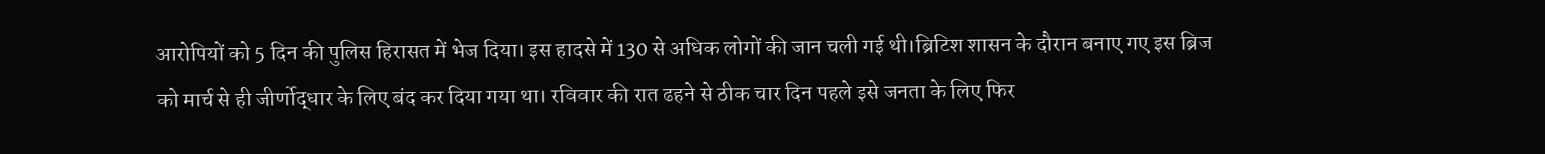आरोपियों को 5 दिन की पुलिस हिरासत में भेज दिया। इस हादसे में 130 से अधिक लोगों की जान चली गई थी।ब्रिटिश शासन के दौरान बनाए गए इस ब्रिज को मार्च से ही जीर्णोद्धार के लिए बंद कर दिया गया था। रविवार की रात ढहने से ठीक चार दिन पहले इसे जनता के लिए फिर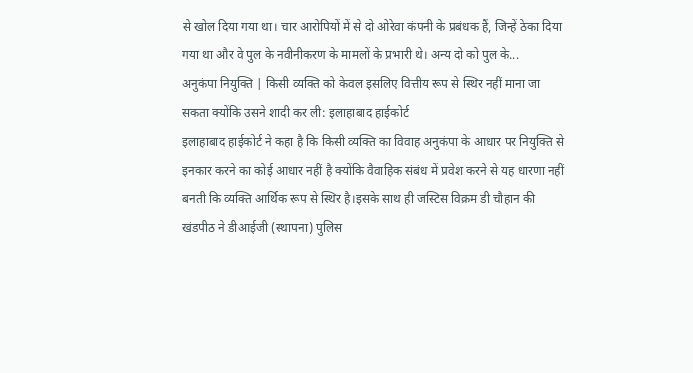से खोल दिया गया था। चार आरोपियों में से दो ओरेवा कंपनी के प्रबंधक हैं, जिन्हें ठेका दिया गया था और वे पुल के नवीनीकरण के मामलों के प्रभारी थे। अन्य दो को पुल के...
अनुकंपा नियुक्ति | किसी व्यक्ति को केवल इसलिए वित्तीय रूप से स्थिर नहीं माना जा सकता क्योंकि उसने शादी कर ली: इलाहाबाद हाईकोर्ट
इलाहाबाद हाईकोर्ट ने कहा है कि किसी व्यक्ति का विवाह अनुकंपा के आधार पर नियुक्ति से इनकार करने का कोई आधार नहीं है क्योंकि वैवाहिक संबंध में प्रवेश करने से यह धारणा नहीं बनती कि व्यक्ति आर्थिक रूप से स्थिर है।इसके साथ ही जस्टिस विक्रम डी चौहान की खंडपीठ ने डीआईजी (स्थापना) पुलिस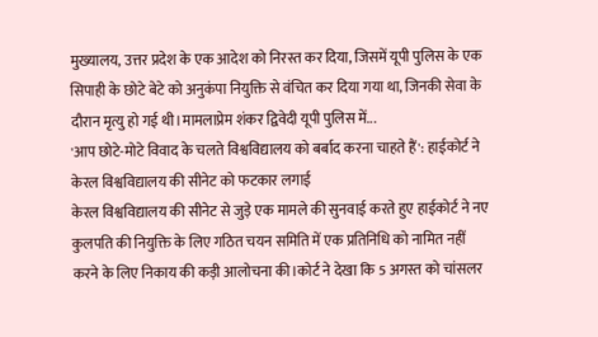मुख्यालय, उत्तर प्रदेश के एक आदेश को निरस्त कर दिया, जिसमें यूपी पुलिस के एक सिपाही के छोटे बेटे को अनुकंपा नियुक्ति से वंचित कर दिया गया था, जिनकी सेवा के दौरान मृत्यु हो गई थी।मामलाप्रेम शंकर द्विवेदी यूपी पुलिस में...
'आप छोटे-मोटे विवाद के चलते विश्वविद्यालय को बर्बाद करना चाहते हैं': हाईकोर्ट ने केरल विश्वविद्यालय की सीनेट को फटकार लगाई
केरल विश्वविद्यालय की सीनेट से जुड़े एक मामले की सुनवाई करते हुए हाईकोर्ट ने नए कुलपति की नियुक्ति के लिए गठित चयन समिति में एक प्रतिनिधि को नामित नहीं करने के लिए निकाय की कड़ी आलोचना की।कोर्ट ने देखा कि 5 अगस्त को चांसलर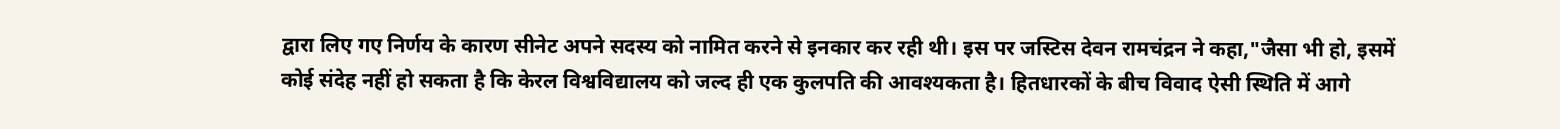द्वारा लिए गए निर्णय के कारण सीनेट अपने सदस्य को नामित करने से इनकार कर रही थी। इस पर जस्टिस देवन रामचंद्रन ने कहा,"जैसा भी हो, इसमें कोई संदेह नहीं हो सकता है कि केरल विश्वविद्यालय को जल्द ही एक कुलपति की आवश्यकता है। हितधारकों के बीच विवाद ऐसी स्थिति में आगे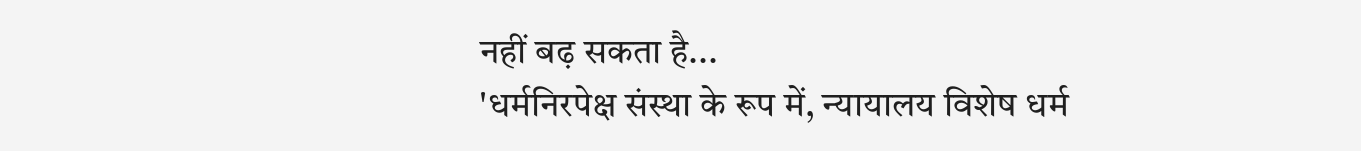नहीं बढ़ सकता है...
'धर्मनिरपेक्ष संस्था के रूप में, न्यायालय विशेष धर्म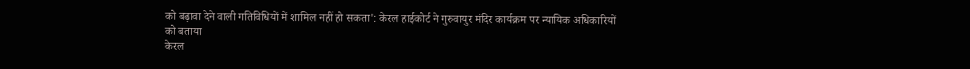को बढ़ावा देने वाली गतिविधियों में शामिल नहीं हो सकता': केरल हाईकोर्ट ने गुरुवायुर मंदिर कार्यक्रम पर न्यायिक अधिकारियों को बताया
केरल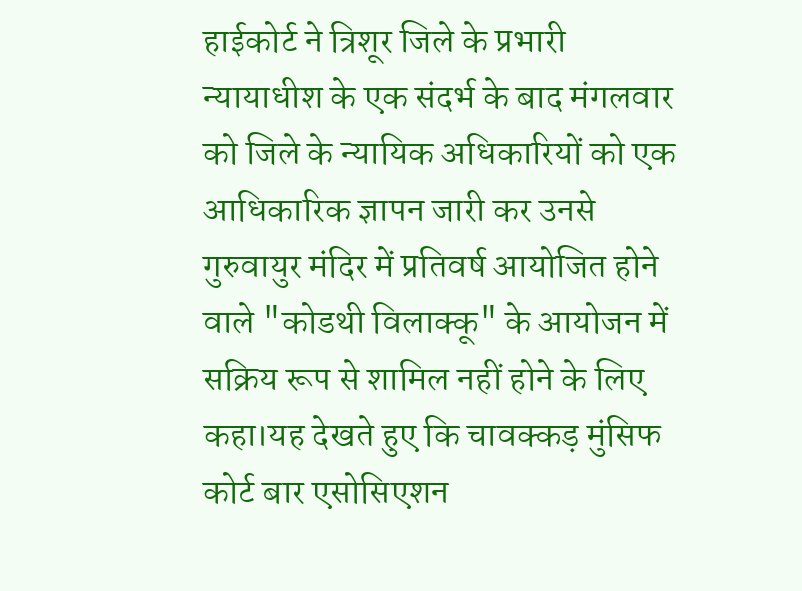हाईकोर्ट ने त्रिशूर जिले के प्रभारी न्यायाधीश के एक संदर्भ के बाद मंगलवार को जिले के न्यायिक अधिकारियों को एक आधिकारिक ज्ञापन जारी कर उनसे गुरुवायुर मंदिर में प्रतिवर्ष आयोजित होने वाले "कोडथी विलाक्कू" के आयोजन में सक्रिय रूप से शामिल नहीं होने के लिए कहा।यह देखते हुए कि चावक्कड़ मुंसिफ कोर्ट बार एसोसिएशन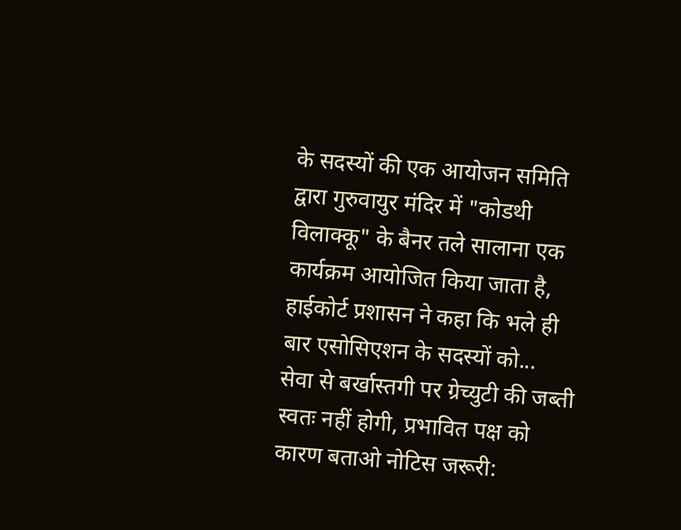के सदस्यों की एक आयोजन समिति द्वारा गुरुवायुर मंदिर में "कोडथी विलाक्कू" के बैनर तले सालाना एक कार्यक्रम आयोजित किया जाता है, हाईकोर्ट प्रशासन ने कहा कि भले ही बार एसोसिएशन के सदस्यों को...
सेवा से बर्खास्तगी पर ग्रेच्युटी की जब्ती स्वतः नहीं होगी, प्रभावित पक्ष को कारण बताओ नोटिस जरूरी: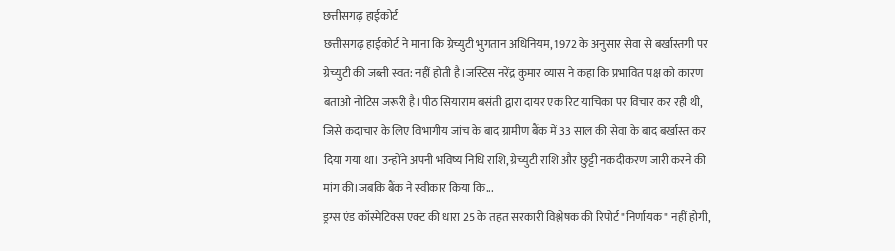छत्तीसगढ़ हाईकोर्ट
छत्तीसगढ़ हाईकोर्ट ने माना कि ग्रेच्युटी भुगतान अधिनियम, 1972 के अनुसार सेवा से बर्खास्तगी पर ग्रेच्युटी की जब्ती स्वत: नहीं होती है।जस्टिस नरेंद्र कुमार व्यास ने कहा कि प्रभावित पक्ष को कारण बताओ नोटिस जरूरी है।पीठ सियाराम बसंती द्वारा दायर एक रिट याचिका पर विचार कर रही थी, जिसे कदाचार के लिए विभागीय जांच के बाद ग्रामीण बैंक में 33 साल की सेवा के बाद बर्खास्त कर दिया गया था। उन्होंने अपनी भविष्य निधि राशि, ग्रेच्युटी राशि और छुट्टी नकदीकरण जारी करने की मांग की।जबकि बैंक ने स्वीकार किया कि...
ड्रग्स एंड कॉस्मेटिक्स एक्ट की धारा 25 के तहत सरकारी विश्लेषक की रिपोर्ट "निर्णायक" नहीं होगी,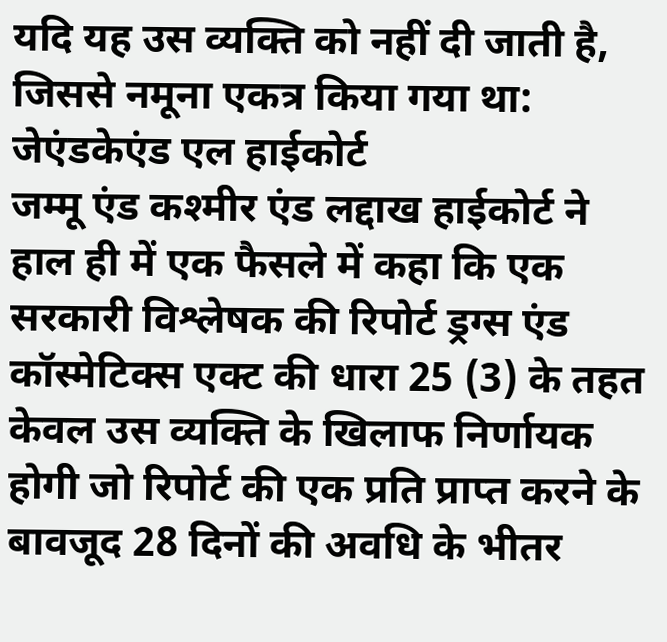यदि यह उस व्यक्ति को नहीं दी जाती है, जिससे नमूना एकत्र किया गया था: जेएंडकेएंड एल हाईकोर्ट
जम्मू एंड कश्मीर एंड लद्दाख हाईकोर्ट ने हाल ही में एक फैसले में कहा कि एक सरकारी विश्लेषक की रिपोर्ट ड्रग्स एंड कॉस्मेटिक्स एक्ट की धारा 25 (3) के तहत केवल उस व्यक्ति के खिलाफ निर्णायक होगी जो रिपोर्ट की एक प्रति प्राप्त करने के बावजूद 28 दिनों की अवधि के भीतर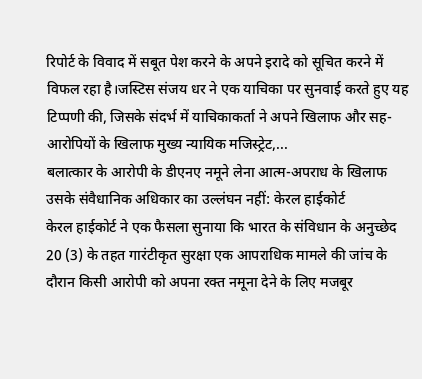रिपोर्ट के विवाद में सबूत पेश करने के अपने इरादे को सूचित करने में विफल रहा है।जस्टिस संजय धर ने एक याचिका पर सुनवाई करते हुए यह टिप्पणी की, जिसके संदर्भ में याचिकाकर्ता ने अपने खिलाफ और सह-आरोपियों के खिलाफ मुख्य न्यायिक मजिस्ट्रेट,...
बलात्कार के आरोपी के डीएनए नमूने लेना आत्म-अपराध के खिलाफ उसके संवैधानिक अधिकार का उल्लंघन नहीं: केरल हाईकोर्ट
केरल हाईकोर्ट ने एक फैसला सुनाया कि भारत के संविधान के अनुच्छेद 20 (3) के तहत गारंटीकृत सुरक्षा एक आपराधिक मामले की जांच के दौरान किसी आरोपी को अपना रक्त नमूना देने के लिए मजबूर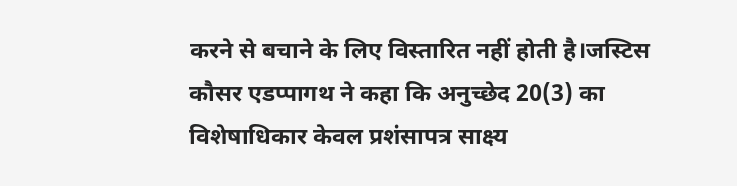करने से बचाने के लिए विस्तारित नहीं होती है।जस्टिस कौसर एडप्पागथ ने कहा कि अनुच्छेद 20(3) का विशेषाधिकार केवल प्रशंसापत्र साक्ष्य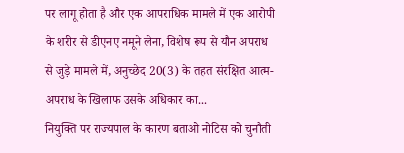पर लागू होता है और एक आपराधिक मामले में एक आरोपी के शरीर से डीएनए नमूने लेना, विशेष रूप से यौन अपराध से जुड़े मामले में, अनुच्छेद 20(3) के तहत संरक्षित आत्म-अपराध के खिलाफ उसके अधिकार का...
नियुक्ति पर राज्यपाल के कारण बताओ नोटिस को चुनौती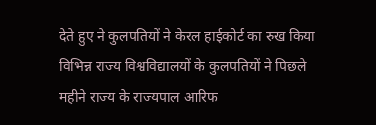देते हुए ने कुलपतियों ने केरल हाईकोर्ट का रुख किया
विभिन्न राज्य विश्वविद्यालयों के कुलपतियों ने पिछले महीने राज्य के राज्यपाल आरिफ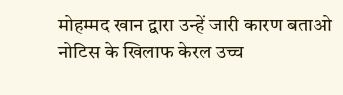मोहम्मद खान द्वारा उन्हें जारी कारण बताओ नोटिस के खिलाफ केरल उच्च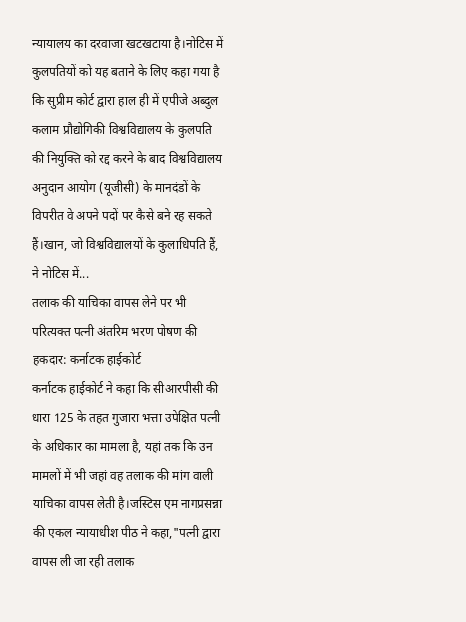न्यायालय का दरवाजा खटखटाया है।नोटिस में कुलपतियों को यह बताने के लिए कहा गया है कि सुप्रीम कोर्ट द्वारा हाल ही में एपीजे अब्दुल कलाम प्रौद्योगिकी विश्वविद्यालय के कुलपति की नियुक्ति को रद्द करने के बाद विश्वविद्यालय अनुदान आयोग (यूजीसी) के मानदंडों के विपरीत वे अपने पदों पर कैसे बने रह सकते हैं।खान, जो विश्वविद्यालयों के कुलाधिपति हैं, ने नोटिस में...
तलाक की याचिका वापस लेने पर भी परित्यक्त पत्नी अंतरिम भरण पोषण की हकदार: कर्नाटक हाईकोर्ट
कर्नाटक हाईकोर्ट ने कहा कि सीआरपीसी की धारा 125 के तहत गुजारा भत्ता उपेक्षित पत्नी के अधिकार का मामला है, यहां तक कि उन मामलों में भी जहां वह तलाक की मांग वाली याचिका वापस लेती है।जस्टिस एम नागप्रसन्ना की एकल न्यायाधीश पीठ ने कहा,"पत्नी द्वारा वापस ली जा रही तलाक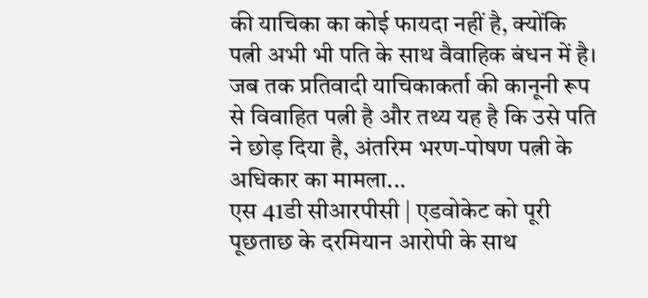की याचिका का कोई फायदा नहीं है, क्योंकि पत्नी अभी भी पति के साथ वैवाहिक बंधन में है। जब तक प्रतिवादी याचिकाकर्ता की कानूनी रूप से विवाहित पत्नी है और तथ्य यह है कि उसे पति ने छोड़ दिया है, अंतरिम भरण-पोषण पत्नी के अधिकार का मामला...
एस 41डी सीआरपीसी | एडवोकेट को पूरी पूछताछ के दरमियान आरोपी के साथ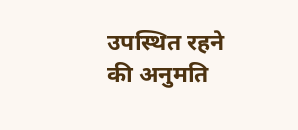उपस्थित रहने की अनुमति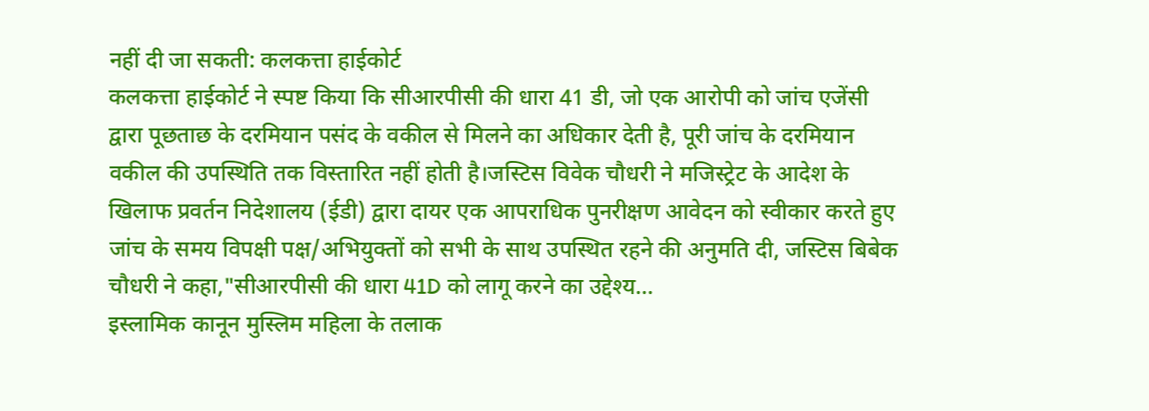नहीं दी जा सकती: कलकत्ता हाईकोर्ट
कलकत्ता हाईकोर्ट ने स्पष्ट किया कि सीआरपीसी की धारा 41 डी, जो एक आरोपी को जांच एजेंसी द्वारा पूछताछ के दरमियान पसंद के वकील से मिलने का अधिकार देती है, पूरी जांच के दरमियान वकील की उपस्थिति तक विस्तारित नहीं होती है।जस्टिस विवेक चौधरी ने मजिस्ट्रेट के आदेश के खिलाफ प्रवर्तन निदेशालय (ईडी) द्वारा दायर एक आपराधिक पुनरीक्षण आवेदन को स्वीकार करते हुए जांच के समय विपक्षी पक्ष/अभियुक्तों को सभी के साथ उपस्थित रहने की अनुमति दी, जस्टिस बिबेक चौधरी ने कहा,"सीआरपीसी की धारा 41D को लागू करने का उद्देश्य...
इस्लामिक कानून मुस्लिम महिला के तलाक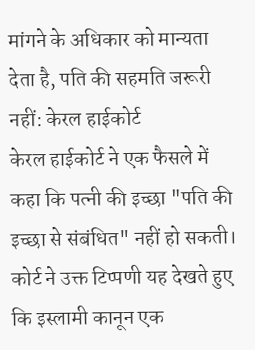मांगने के अधिकार को मान्यता देता है, पति की सहमति जरूरी नहीं: केरल हाईकोर्ट
केरल हाईकोर्ट ने एक फैसले में कहा कि पत्नी की इच्छा "पति की इच्छा से संबंधित" नहीं हो सकती। कोर्ट ने उक्त टिप्पणी यह देखते हुए कि इस्लामी कानून एक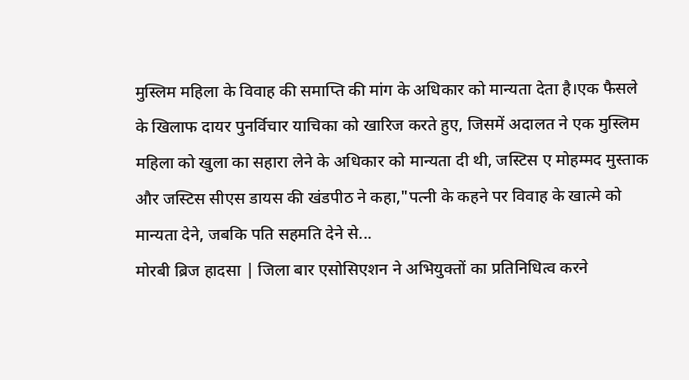मुस्लिम महिला के विवाह की समाप्ति की मांग के अधिकार को मान्यता देता है।एक फैसले के खिलाफ दायर पुनर्विचार याचिका को खारिज करते हुए, जिसमें अदालत ने एक मुस्लिम महिला को खुला का सहारा लेने के अधिकार को मान्यता दी थी, जस्टिस ए मोहम्मद मुस्ताक और जस्टिस सीएस डायस की खंडपीठ ने कहा,"पत्नी के कहने पर विवाह के खात्मे को मान्यता देने, जबकि पति सहमति देने से...
मोरबी ब्रिज हादसा | जिला बार एसोसिएशन ने अभियुक्तों का प्रतिनिधित्व करने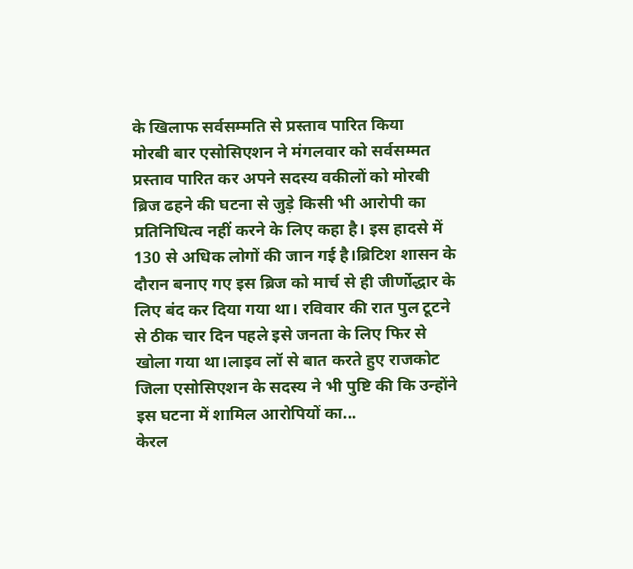के खिलाफ सर्वसम्मति से प्रस्ताव पारित किया
मोरबी बार एसोसिएशन ने मंगलवार को सर्वसम्मत प्रस्ताव पारित कर अपने सदस्य वकीलों को मोरबी ब्रिज ढहने की घटना से जुड़े किसी भी आरोपी का प्रतिनिधित्व नहीं करने के लिए कहा है। इस हादसे में 130 से अधिक लोगों की जान गई है।ब्रिटिश शासन के दौरान बनाए गए इस ब्रिज को मार्च से ही जीर्णोद्धार के लिए बंद कर दिया गया था। रविवार की रात पुल टूटने से ठीक चार दिन पहले इसे जनता के लिए फिर से खोला गया था।लाइव लॉ से बात करते हुए राजकोट जिला एसोसिएशन के सदस्य ने भी पुष्टि की कि उन्होंने इस घटना में शामिल आरोपियों का...
केरल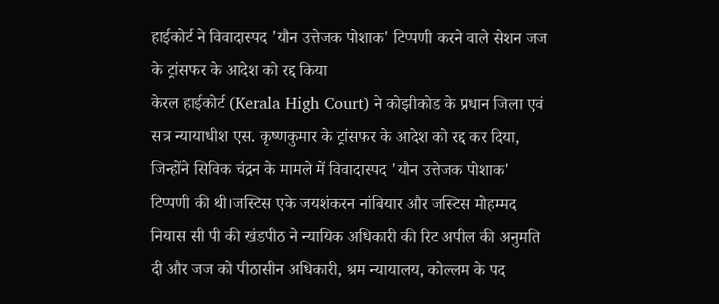हाईकोर्ट ने विवादास्पद 'यौन उत्तेजक पोशाक' टिप्पणी करने वाले सेशन जज के ट्रांसफर के आदेश को रद्द किया
केरल हाईकोर्ट (Kerala High Court) ने कोझीकोड के प्रधान जिला एवं सत्र न्यायाधीश एस. कृष्णकुमार के ट्रांसफर के आदेश को रद्द कर दिया, जिन्होंने सिविक चंद्रन के मामले में विवादास्पद 'यौन उत्तेजक पोशाक' टिप्पणी की थी।जस्टिस एके जयशंकरन नांबियार और जस्टिस मोहम्मद नियास सी पी की खंडपीठ ने न्यायिक अधिकारी की रिट अपील की अनुमति दी और जज को पीठासीन अधिकारी, श्रम न्यायालय, कोल्लम के पद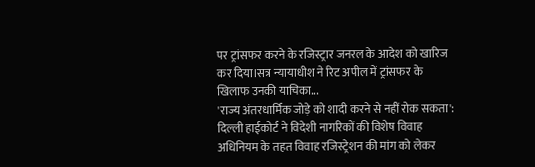पर ट्रांसफर करने के रजिस्ट्रार जनरल के आदेश को खारिज कर दिया।सत्र न्यायाधीश ने रिट अपील में ट्रांसफर के खिलाफ उनकी याचिका...
'राज्य अंतरधार्मिक जोड़े को शादी करने से नहीं रोक सकता': दिल्ली हाईकोर्ट ने विदेशी नागरिकों की विशेष विवाह अधिनियम के तहत विवाह रजिस्ट्रेशन की मांग को लेकर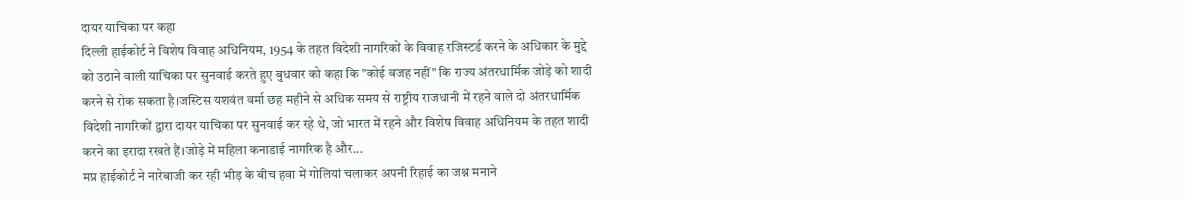दायर याचिका पर कहा
दिल्ली हाईकोर्ट ने विशेष विवाह अधिनियम, 1954 के तहत विदेशी नागरिकों के विवाह रजिस्टर्ड करने के अधिकार के मुद्दे को उठाने वाली याचिका पर सुनवाई करते हुए बुधवार को कहा कि "कोई वजह नहीं" कि राज्य अंतरधार्मिक जोड़े को शादी करने से रोक सकता है।जस्टिस यशवंत वर्मा छह महीने से अधिक समय से राष्ट्रीय राजधानी में रहने वाले दो अंतरधार्मिक विदेशी नागरिकों द्वारा दायर याचिका पर सुनवाई कर रहे थे, जो भारत में रहने और विशेष विवाह अधिनियम के तहत शादी करने का इरादा रखते हैं।जोड़े में महिला कनाडाई नागरिक है और...
मप्र हाईकोर्ट ने नारेबाजी कर रही भीड़ के बीच हवा में गोलियां चलाकर अपनी रिहाई का जश्न मनाने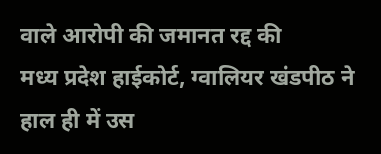वाले आरोपी की जमानत रद्द की
मध्य प्रदेश हाईकोर्ट, ग्वालियर खंडपीठ ने हाल ही में उस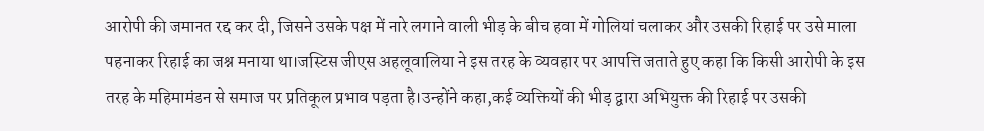आरोपी की जमानत रद्द कर दी, जिसने उसके पक्ष में नारे लगाने वाली भीड़ के बीच हवा में गोलियां चलाकर और उसकी रिहाई पर उसे माला पहनाकर रिहाई का जश्न मनाया था।जस्टिस जीएस अहलूवालिया ने इस तरह के व्यवहार पर आपत्ति जताते हुए कहा कि किसी आरोपी के इस तरह के महिमामंडन से समाज पर प्रतिकूल प्रभाव पड़ता है।उन्होंने कहा,कई व्यक्तियों की भीड़ द्वारा अभियुक्त की रिहाई पर उसकी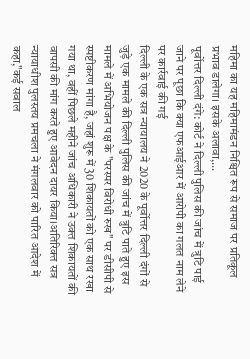महिमा का यह महिमामंडन निश्चित रूप से समाज पर प्रतिकूल प्रभाव डालेगा। इसके अलावा,...
पूर्वोत्तर दिल्ली दंगे: कोर्ट ने दिल्ली पुलिस की जांच में त्रुटि पाई जाने पर पूछा कि क्या एफआईआर में आरोपी का गलत नाम लेने पर कार्रवाई की गई
दिल्ली के एक सत्र न्यायालय ने 2020 के पूर्वोत्तर दिल्ली दंगों से जुड़े एक मामले की दिल्ली पुलिस की जांच में त्रुटि पाते हुए इस मामले में अभियोजन पक्ष के "परस्पर विरोधी रुख" पर डीसीपी से स्पष्टीकरण मांगा है, जहां शुरू में 30 शिकायतों को एक साथ रखा गया था, वहीं पिछले महीने जांच अधिकारी ने उक्त शिकायतों की वापसी की मांग करते हुए आवेदन दायर किया।अतिरिक्त सत्र न्यायाधीश पुलस्तय प्रमचला ने मंगलवार को पारित आदेश में कहा,"कई सवाल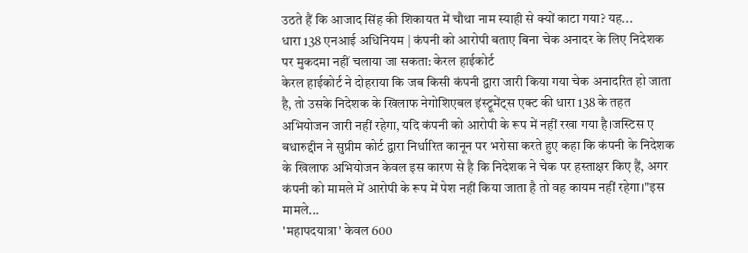उठते हैं कि आजाद सिंह की शिकायत में चौथा नाम स्याही से क्यों काटा गया? यह...
धारा 138 एनआई अधिनियम | कंपनी को आरोपी बताए बिना चेक अनादर के लिए निदेशक पर मुकदमा नहीं चलाया जा सकता: केरल हाईकोर्ट
केरल हाईकोर्ट ने दोहराया कि जब किसी कंपनी द्वारा जारी किया गया चेक अनादरित हो जाता है, तो उसके निदेशक के खिलाफ नेगोशिएबल इंस्ट्रूमेंट्स एक्ट की धारा 138 के तहत अभियोजन जारी नहीं रहेगा, यदि कंपनी को आरोपी के रूप में नहीं रखा गया है।जस्टिस ए बधारुद्दीन ने सुप्रीम कोर्ट द्वारा निर्धारित कानून पर भरोसा करते हुए कहा कि कंपनी के निदेशक के खिलाफ अभियोजन केवल इस कारण से है कि निदेशक ने चेक पर हस्ताक्षर किए हैं, अगर कंपनी को मामले में आरोपी के रूप में पेश नहीं किया जाता है तो वह कायम नहीं रहेगा।"इस मामले...
'महापदयात्रा' केवल 600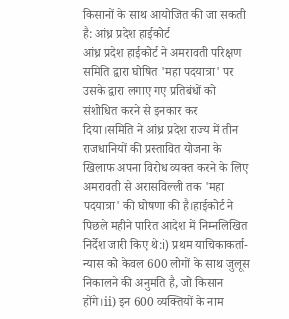किसानों के साथ आयोजित की जा सकती है: आंध्र प्रदेश हाईकोर्ट
आंध्र प्रदेश हाईकोर्ट ने अमरावती परिक्षण समिति द्वारा घोषित 'महा पदयात्रा' पर उसके द्वारा लगाए गए प्रतिबंधों को संशोधित करने से इनकार कर दिया।समिति ने आंध्र प्रदेश राज्य में तीन राजधानियों की प्रस्तावित योजना के खिलाफ अपना विरोध व्यक्त करने के लिए अमरावती से अरासविल्ली तक 'महा पदयात्रा' की घोषणा की है।हाईकोर्ट ने पिछले महीने पारित आदेश में निम्नलिखित निर्देश जारी किए थे:i) प्रथम याचिकाकर्ता-न्यास को केवल 600 लोगों के साथ जुलूस निकालने की अनुमति है, जो किसान होंगे।ii) इन 600 व्यक्तियों के नाम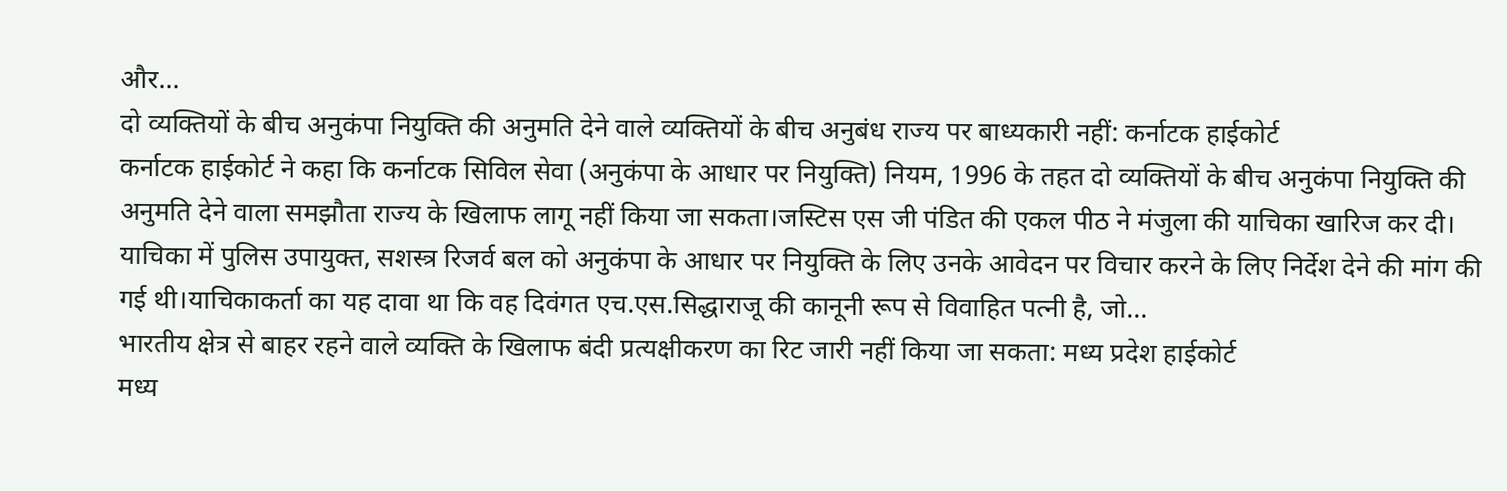और...
दो व्यक्तियों के बीच अनुकंपा नियुक्ति की अनुमति देने वाले व्यक्तियों के बीच अनुबंध राज्य पर बाध्यकारी नहीं: कर्नाटक हाईकोर्ट
कर्नाटक हाईकोर्ट ने कहा कि कर्नाटक सिविल सेवा (अनुकंपा के आधार पर नियुक्ति) नियम, 1996 के तहत दो व्यक्तियों के बीच अनुकंपा नियुक्ति की अनुमति देने वाला समझौता राज्य के खिलाफ लागू नहीं किया जा सकता।जस्टिस एस जी पंडित की एकल पीठ ने मंजुला की याचिका खारिज कर दी। याचिका में पुलिस उपायुक्त, सशस्त्र रिजर्व बल को अनुकंपा के आधार पर नियुक्ति के लिए उनके आवेदन पर विचार करने के लिए निर्देश देने की मांग की गई थी।याचिकाकर्ता का यह दावा था कि वह दिवंगत एच.एस.सिद्धाराजू की कानूनी रूप से विवाहित पत्नी है, जो...
भारतीय क्षेत्र से बाहर रहने वाले व्यक्ति के खिलाफ बंदी प्रत्यक्षीकरण का रिट जारी नहीं किया जा सकता: मध्य प्रदेश हाईकोर्ट
मध्य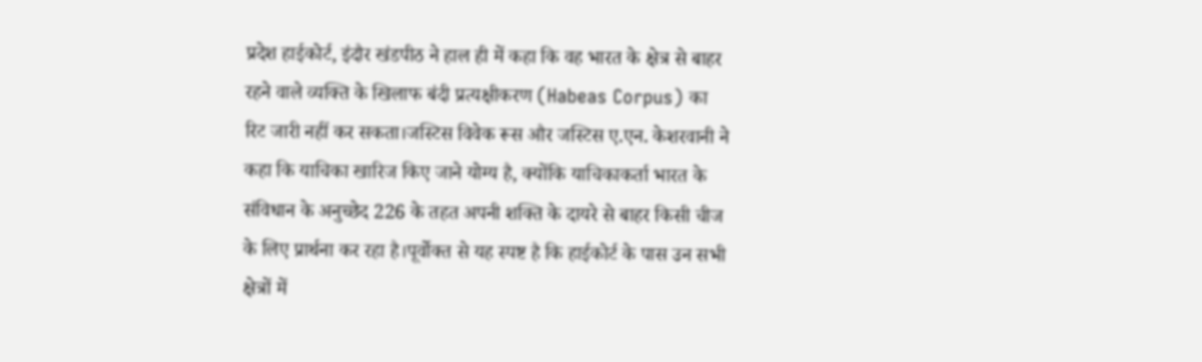प्रदेश हाईकोर्ट, इंदौर खंडपीठ ने हाल ही में कहा कि वह भारत के क्षेत्र से बाहर रहने वाले व्यक्ति के खिलाफ बंदी प्रत्यक्षीकरण (Habeas Corpus) का रिट जारी नहीं कर सकता।जस्टिस विवेक रूस और जस्टिस ए.एन. केशरवानी ने कहा कि याचिका खारिज किए जाने योग्य है, क्योंकि याचिकाकर्ता भारत के संविधान के अनुच्छेद 226 के तहत अपनी शक्ति के दायरे से बाहर किसी चीज के लिए प्रार्थना कर रहा है।पूर्वोक्त से यह स्पष्ट है कि हाईकोर्ट के पास उन सभी क्षेत्रों में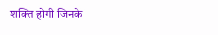शक्ति होगी जिनके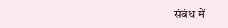संबंध में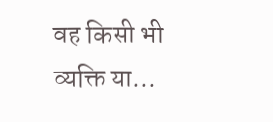वह किसी भी व्यक्ति या...